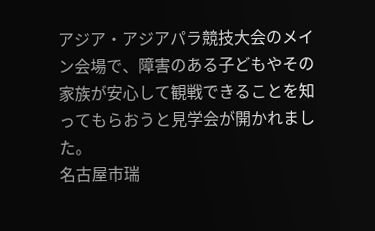アジア・アジアパラ競技大会のメイン会場で、障害のある子どもやその家族が安心して観戦できることを知ってもらおうと見学会が開かれました。
名古屋市瑞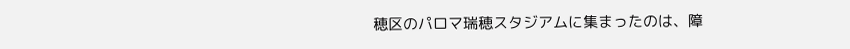穂区のパロマ瑞穂スタジアムに集まったのは、障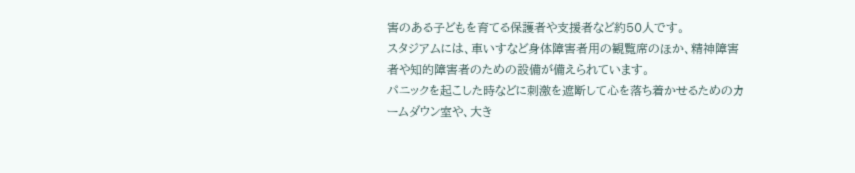害のある子どもを育てる保護者や支援者など約50人です。
スタジアムには、車いすなど身体障害者用の観覧席のほか、精神障害者や知的障害者のための設備が備えられています。
パニックを起こした時などに刺激を遮断して心を落ち着かせるためのカームダウン室や、大き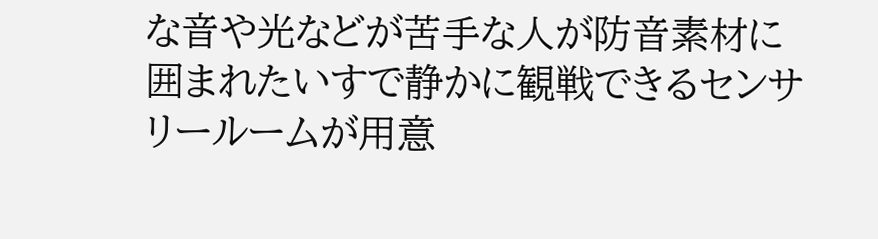な音や光などが苦手な人が防音素材に囲まれたいすで静かに観戦できるセンサリールームが用意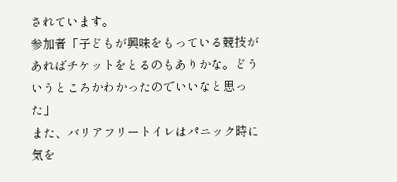されています。
参加者「子どもが興味をもっている競技があればチケットをとるのもありかな。どういうところかわかったのでいいなと思った」
また、バリアフリートイレはパニック時に気を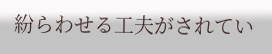紛らわせる工夫がされてい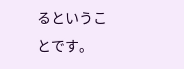るということです。